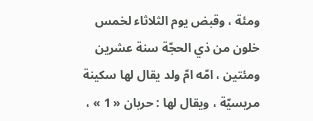ومئة ، وقبض يوم الثلاثاء لخمس خلون من ذي الحجّة سنة عشرين ومئتين ، امّه امّ ولد يقال لها سكينة مريسيّة ، ويقال لها : حربان « 1 » ،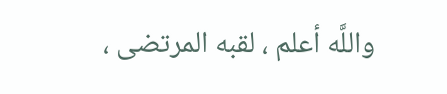واللَّه أعلم ، لقبه المرتضى ،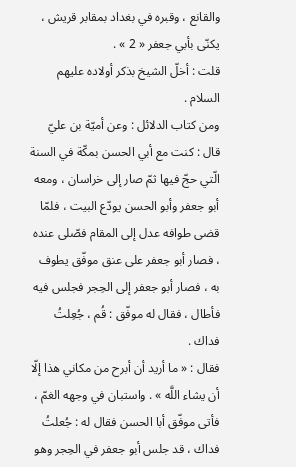والقانع ، وقبره في بغداد بمقابر قريش ، يكنّى بأبي جعفر « 2 » .
قلت : أخلّ الشيخ بذكر أولاده عليهم السلام .
ومن كتاب الدلائل : وعن أميّة بن عليّ قال : كنت مع أبي الحسن بمكّة في السنة الّتي حجّ فيها ثمّ صار إلى خراسان ، ومعه أبو جعفر وأبو الحسن يودّع البيت ، فلمّا قضى طوافه عدل إلى المقام فصّلى عنده ، فصار أبو جعفر على عنق موفّق يطوف به ، فصار أبو جعفر إلى الحِجر فجلس فيه فأطال ، فقال له موفّق : قُم ، جُعِلتُ فداك .
فقال : « ما أريد أن أبرح من مكاني هذا إلّا أن يشاء اللَّه » . واستبان في وجهه الغمّ ، فأتى موفّق أبا الحسن فقال له : جُعلتُ فداك ، قد جلس أبو جعفر في الحِجر وهو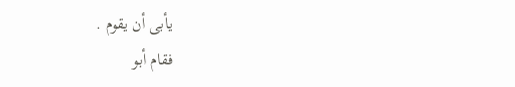يأبى أن يقوم .
فقام أبو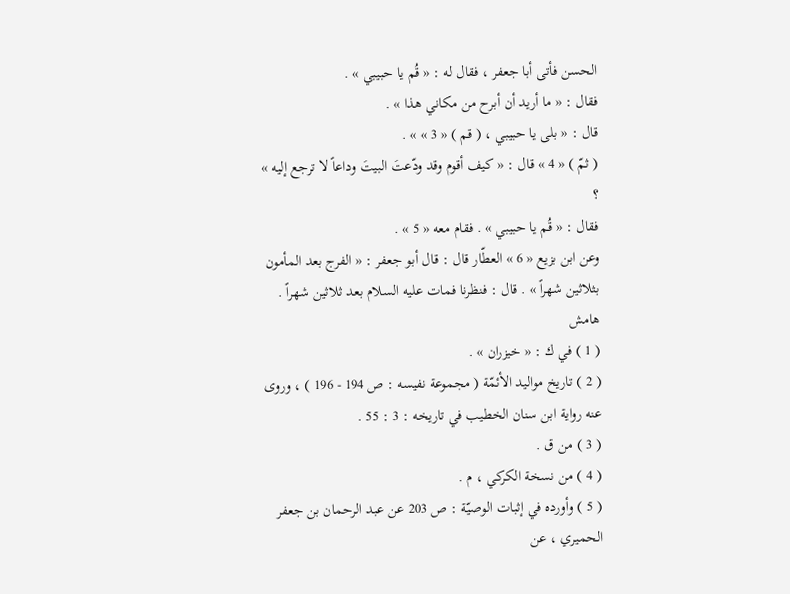الحسن فأتى أبا جعفر ، فقال له : « قُم يا حبيبي » .
فقال : « ما أريد أن أبرح من مكاني هذا » .
قال : « بلى يا حبيبي ، ( قم ) « 3 » » .
( ثمّ ) « 4 » قال : « كيف أقوم وقد ودّعتَ البيتَ وداعاً لا ترجع إليه » ؟
فقال : « قُم يا حبيبي » . فقام معه « 5 » .
وعن ابن بزيع « 6 » العطّار قال : قال أبو جعفر : « الفرج بعد المأمون بثلاثين شهراً » . قال : فنظرنا فمات عليه السلام بعد ثلاثين شهراً .
هامش
( 1 ) في ك : « خيزران » .
( 2 ) تاريخ مواليد الأئمّة ( مجموعة نفيسه : ص 194 - 196 ) ، وروى عنه رواية ابن سنان الخطيب في تاريخه : 3 : 55 .
( 3 ) من ق .
( 4 ) من نسخة الكركي ، م .
( 5 ) وأورده في إثبات الوصيّة : ص 203 عن عبد الرحمان بن جعفر الحميري ، عن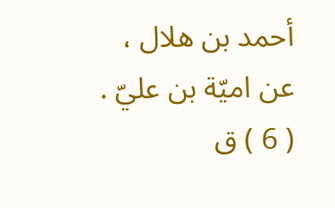أحمد بن هلال ، عن اميّة بن عليّ .
( 6 ) ق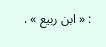: « ابن ربيع » .